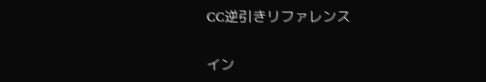CC逆引きリファレンス

イン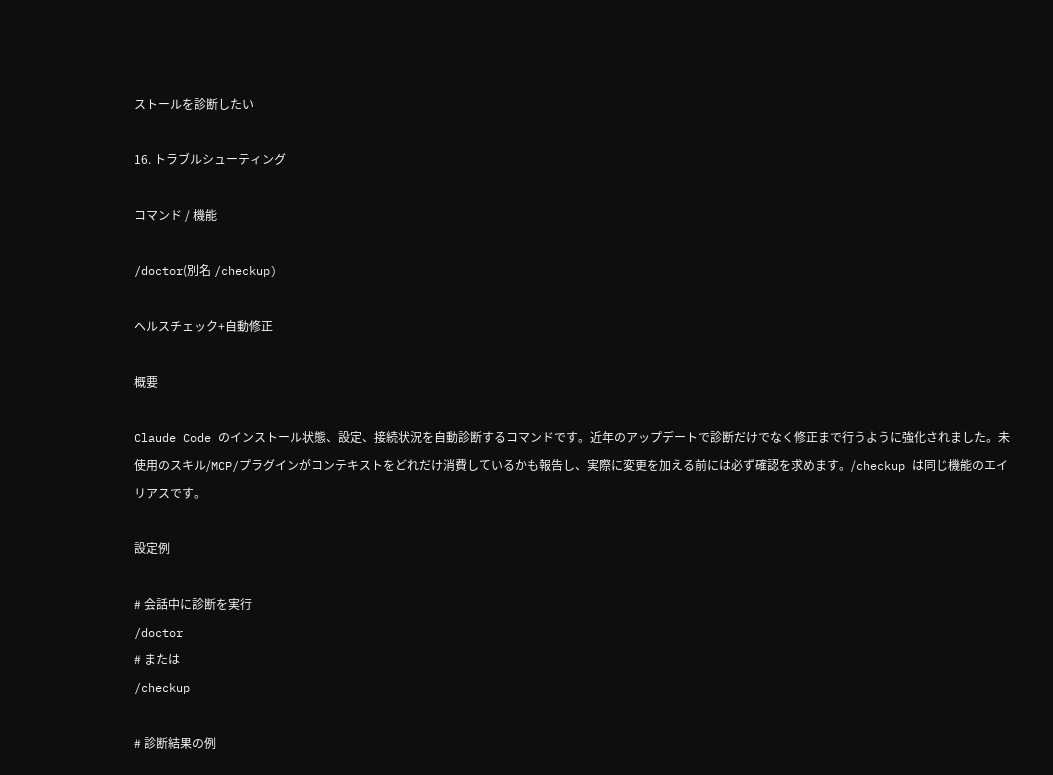ストールを診断したい

16. トラブルシューティング

コマンド / 機能

/doctor(別名 /checkup)

ヘルスチェック+自動修正

概要

Claude Code のインストール状態、設定、接続状況を自動診断するコマンドです。近年のアップデートで診断だけでなく修正まで行うように強化されました。未使用のスキル/MCP/プラグインがコンテキストをどれだけ消費しているかも報告し、実際に変更を加える前には必ず確認を求めます。/checkup は同じ機能のエイリアスです。

設定例

# 会話中に診断を実行
/doctor
# または
/checkup

# 診断結果の例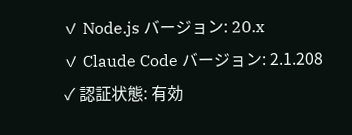✓ Node.js バージョン: 20.x
✓ Claude Code バージョン: 2.1.208
✓ 認証状態: 有効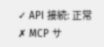✓ API 接続: 正常
✗ MCP サ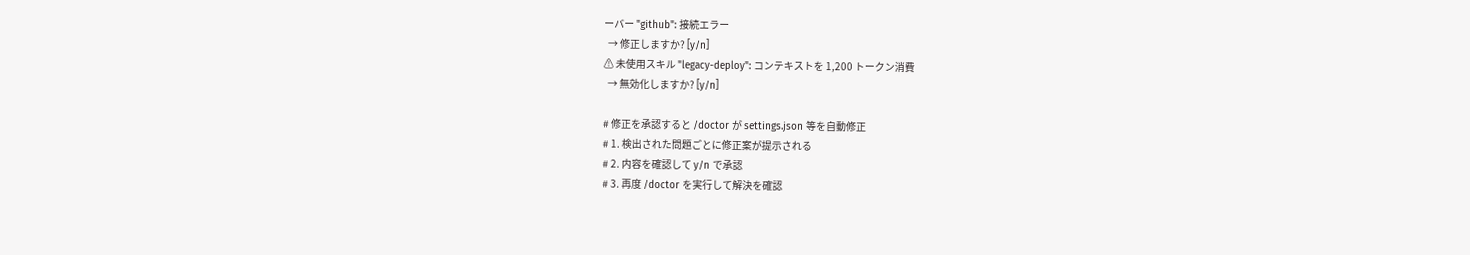ーバー "github": 接続エラー
  → 修正しますか? [y/n]
⚠ 未使用スキル "legacy-deploy": コンテキストを 1,200 トークン消費
  → 無効化しますか? [y/n]

# 修正を承認すると /doctor が settings.json 等を自動修正
# 1. 検出された問題ごとに修正案が提示される
# 2. 内容を確認して y/n で承認
# 3. 再度 /doctor を実行して解決を確認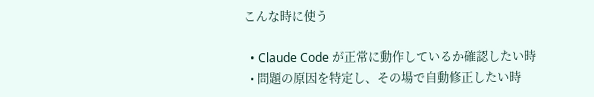こんな時に使う

  • Claude Code が正常に動作しているか確認したい時
  • 問題の原因を特定し、その場で自動修正したい時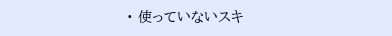• 使っていないスキ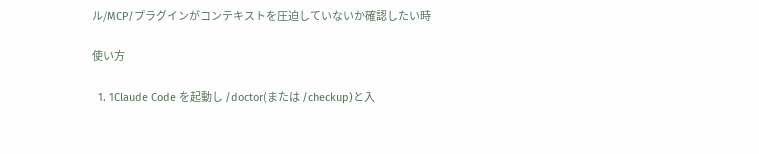ル/MCP/プラグインがコンテキストを圧迫していないか確認したい時

使い方

  1. 1Claude Code を起動し /doctor(または /checkup)と入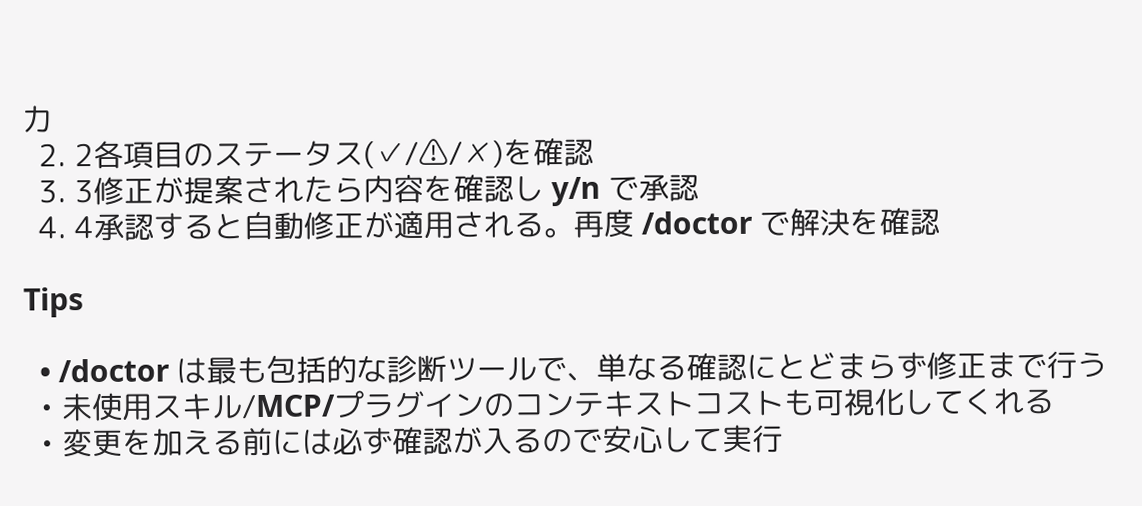力
  2. 2各項目のステータス(✓/⚠/✗)を確認
  3. 3修正が提案されたら内容を確認し y/n で承認
  4. 4承認すると自動修正が適用される。再度 /doctor で解決を確認

Tips

  • /doctor は最も包括的な診断ツールで、単なる確認にとどまらず修正まで行う
  • 未使用スキル/MCP/プラグインのコンテキストコストも可視化してくれる
  • 変更を加える前には必ず確認が入るので安心して実行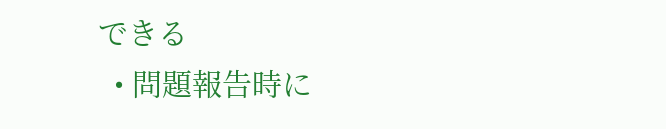できる
  • 問題報告時に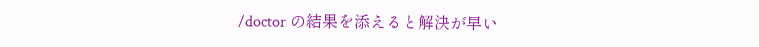/doctor の結果を添えると解決が早い